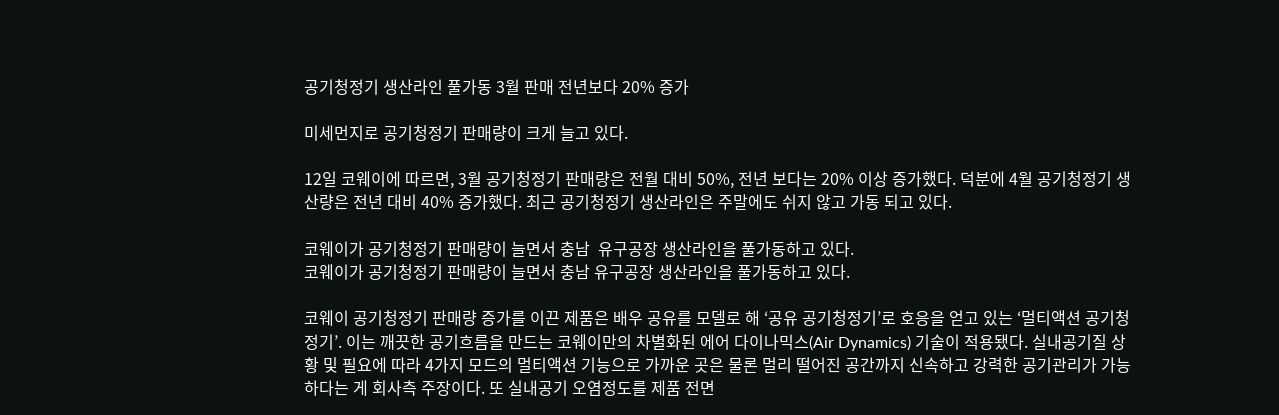공기청정기 생산라인 풀가동 3월 판매 전년보다 20% 증가

미세먼지로 공기청정기 판매량이 크게 늘고 있다.

12일 코웨이에 따르면, 3월 공기청정기 판매량은 전월 대비 50%, 전년 보다는 20% 이상 증가했다. 덕분에 4월 공기청정기 생산량은 전년 대비 40% 증가했다. 최근 공기청정기 생산라인은 주말에도 쉬지 않고 가동 되고 있다.

코웨이가 공기청정기 판매량이 늘면서 충남  유구공장 생산라인을 풀가동하고 있다.
코웨이가 공기청정기 판매량이 늘면서 충남 유구공장 생산라인을 풀가동하고 있다.

코웨이 공기청정기 판매량 증가를 이끈 제품은 배우 공유를 모델로 해 ‘공유 공기청정기’로 호응을 얻고 있는 ‘멀티액션 공기청정기’. 이는 깨끗한 공기흐름을 만드는 코웨이만의 차별화된 에어 다이나믹스(Air Dynamics) 기술이 적용됐다. 실내공기질 상황 및 필요에 따라 4가지 모드의 멀티액션 기능으로 가까운 곳은 물론 멀리 떨어진 공간까지 신속하고 강력한 공기관리가 가능하다는 게 회사측 주장이다. 또 실내공기 오염정도를 제품 전면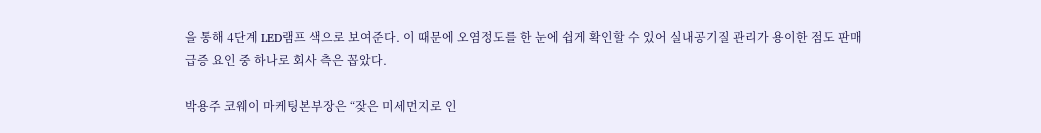을 통해 4단계 LED램프 색으로 보여준다. 이 때문에 오염정도를 한 눈에 쉽게 확인할 수 있어 실내공기질 관리가 용이한 점도 판매 급증 요인 중 하나로 회사 측은 꼽았다.

박용주 코웨이 마케팅본부장은 “잦은 미세먼지로 인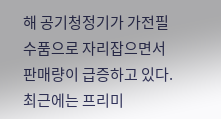해 공기청정기가 가전필수품으로 자리잡으면서 판매량이 급증하고 있다. 최근에는 프리미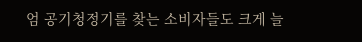엄 공기청정기를 찾는 소비자들도 크게 늘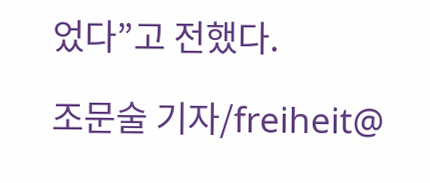었다”고 전했다.

조문술 기자/freiheit@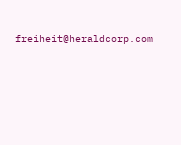freiheit@heraldcorp.com